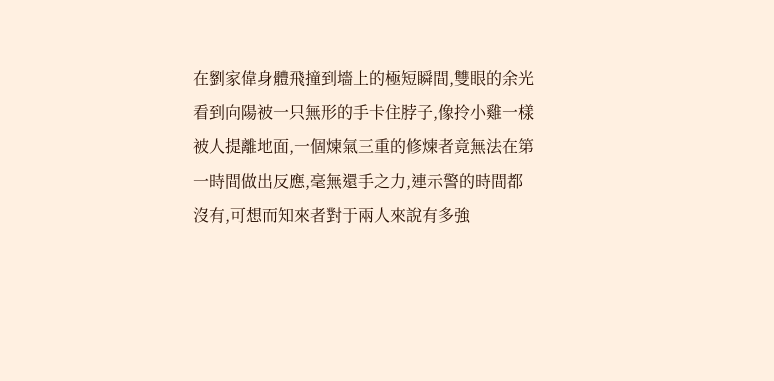在劉家偉身體飛撞到墻上的極短瞬間,雙眼的余光看到向陽被一只無形的手卡住脖子,像拎小雞一樣被人提離地面,一個煉氣三重的修煉者竟無法在第一時間做出反應,毫無還手之力,連示警的時間都沒有,可想而知來者對于兩人來說有多強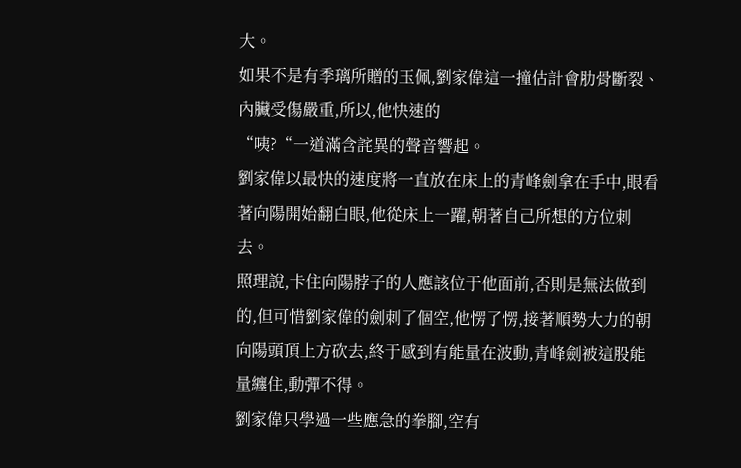大。
如果不是有季璃所贈的玉佩,劉家偉這一撞估計會肋骨斷裂、內臟受傷嚴重,所以,他快速的
“咦?“一道滿含詫異的聲音響起。
劉家偉以最快的速度將一直放在床上的青峰劍拿在手中,眼看著向陽開始翻白眼,他從床上一躍,朝著自己所想的方位刺去。
照理說,卡住向陽脖子的人應該位于他面前,否則是無法做到的,但可惜劉家偉的劍刺了個空,他愣了愣,接著順勢大力的朝向陽頭頂上方砍去,終于感到有能量在波動,青峰劍被這股能量纏住,動彈不得。
劉家偉只學過一些應急的拳腳,空有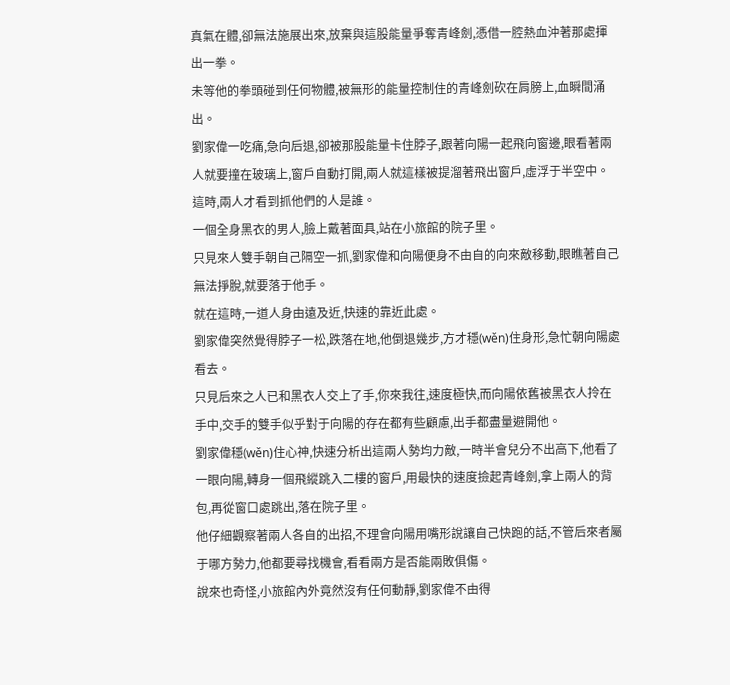真氣在體,卻無法施展出來,放棄與這股能量爭奪青峰劍,憑借一腔熱血沖著那處揮出一拳。
未等他的拳頭碰到任何物體,被無形的能量控制住的青峰劍砍在肩膀上,血瞬間涌出。
劉家偉一吃痛,急向后退,卻被那股能量卡住脖子,跟著向陽一起飛向窗邊,眼看著兩人就要撞在玻璃上,窗戶自動打開,兩人就這樣被提溜著飛出窗戶,虛浮于半空中。
這時,兩人才看到抓他們的人是誰。
一個全身黑衣的男人,臉上戴著面具,站在小旅館的院子里。
只見來人雙手朝自己隔空一抓,劉家偉和向陽便身不由自的向來敵移動,眼瞧著自己無法掙脫,就要落于他手。
就在這時,一道人身由遠及近,快速的靠近此處。
劉家偉突然覺得脖子一松,跌落在地,他倒退幾步,方才穩(wěn)住身形,急忙朝向陽處看去。
只見后來之人已和黑衣人交上了手,你來我往,速度極快,而向陽依舊被黑衣人拎在手中,交手的雙手似乎對于向陽的存在都有些顧慮,出手都盡量避開他。
劉家偉穩(wěn)住心神,快速分析出這兩人勢均力敵,一時半會兒分不出高下,他看了一眼向陽,轉身一個飛縱跳入二樓的窗戶,用最快的速度撿起青峰劍,拿上兩人的背包,再從窗口處跳出,落在院子里。
他仔細觀察著兩人各自的出招,不理會向陽用嘴形說讓自己快跑的話,不管后來者屬于哪方勢力,他都要尋找機會,看看兩方是否能兩敗俱傷。
說來也奇怪,小旅館內外竟然沒有任何動靜,劉家偉不由得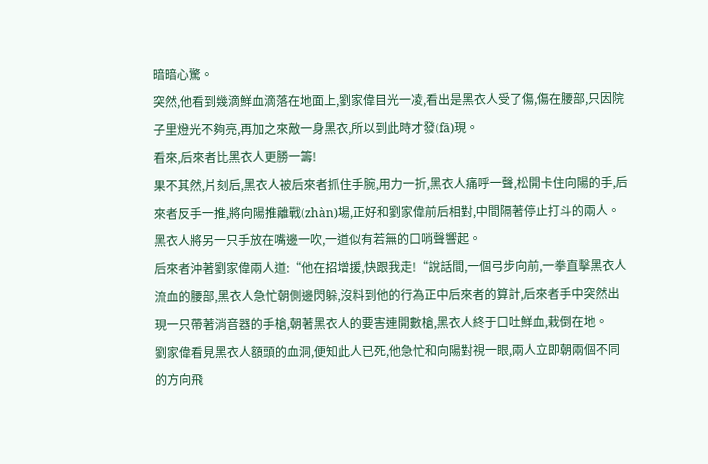暗暗心驚。
突然,他看到幾滴鮮血滴落在地面上,劉家偉目光一凌,看出是黑衣人受了傷,傷在腰部,只因院子里燈光不夠亮,再加之來敵一身黑衣,所以到此時才發(fā)現。
看來,后來者比黑衣人更勝一籌!
果不其然,片刻后,黑衣人被后來者抓住手腕,用力一折,黑衣人痛呼一聲,松開卡住向陽的手,后來者反手一推,將向陽推離戰(zhàn)場,正好和劉家偉前后相對,中間隔著停止打斗的兩人。
黑衣人將另一只手放在嘴邊一吹,一道似有若無的口哨聲響起。
后來者沖著劉家偉兩人道:“他在招增援,快跟我走!“說話間,一個弓步向前,一拳直擊黑衣人流血的腰部,黑衣人急忙朝側邊閃躲,沒料到他的行為正中后來者的算計,后來者手中突然出現一只帶著消音器的手槍,朝著黑衣人的要害連開數槍,黑衣人終于口吐鮮血,栽倒在地。
劉家偉看見黑衣人額頭的血洞,便知此人已死,他急忙和向陽對視一眼,兩人立即朝兩個不同的方向飛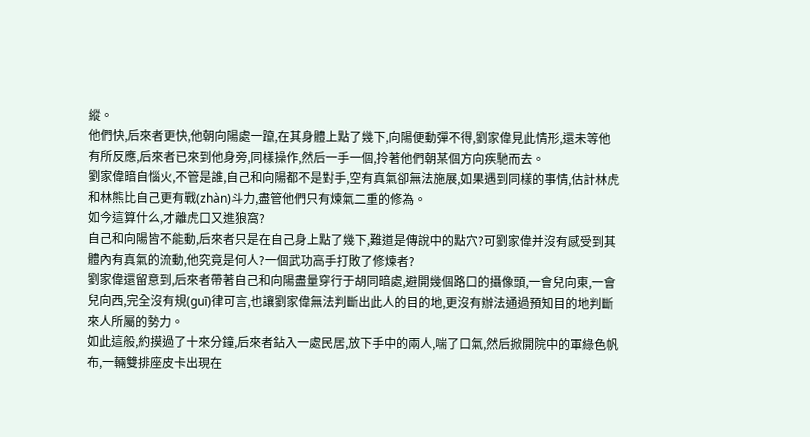縱。
他們快,后來者更快,他朝向陽處一躥,在其身體上點了幾下,向陽便動彈不得,劉家偉見此情形,還未等他有所反應,后來者已來到他身旁,同樣操作,然后一手一個,拎著他們朝某個方向疾馳而去。
劉家偉暗自惱火,不管是誰,自己和向陽都不是對手,空有真氣卻無法施展,如果遇到同樣的事情,估計林虎和林熊比自己更有戰(zhàn)斗力,盡管他們只有煉氣二重的修為。
如今這算什么,才離虎口又進狼窩?
自己和向陽皆不能動,后來者只是在自己身上點了幾下,難道是傳說中的點穴?可劉家偉并沒有感受到其體內有真氣的流動,他究竟是何人?一個武功高手打敗了修煉者?
劉家偉還留意到,后來者帶著自己和向陽盡量穿行于胡同暗處,避開幾個路口的攝像頭,一會兒向東,一會兒向西,完全沒有規(guī)律可言,也讓劉家偉無法判斷出此人的目的地,更沒有辦法通過預知目的地判斷來人所屬的勢力。
如此這般,約摸過了十來分鐘,后來者鉆入一處民居,放下手中的兩人,喘了口氣,然后掀開院中的軍綠色帆布,一輛雙排座皮卡出現在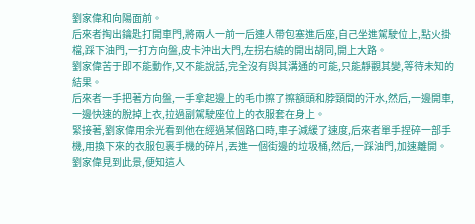劉家偉和向陽面前。
后來者掏出鑰匙打開車門,將兩人一前一后連人帶包塞進后座,自己坐進駕駛位上,點火掛檔,踩下油門,一打方向盤,皮卡沖出大門,左拐右繞的開出胡同,開上大路。
劉家偉苦于即不能動作,又不能說話,完全沒有與其溝通的可能,只能靜觀其變,等待未知的結果。
后來者一手把著方向盤,一手拿起邊上的毛巾擦了擦額頭和脖頸間的汗水,然后,一邊開車,一邊快速的脫掉上衣,拉過副駕駛座位上的衣服套在身上。
緊接著,劉家偉用余光看到他在經過某個路口時,車子減緩了速度,后來者單手捏碎一部手機,用換下來的衣服包裹手機的碎片,丟進一個街邊的垃圾桶,然后,一踩油門,加速離開。
劉家偉見到此景,便知這人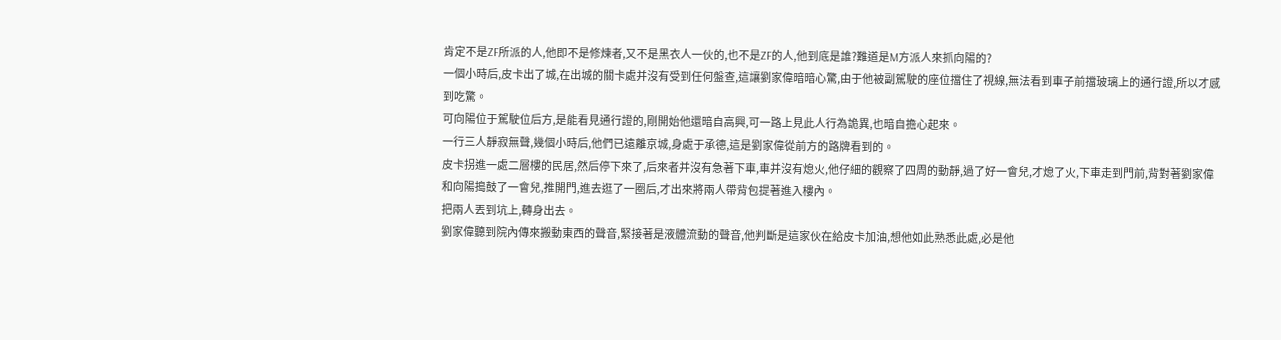肯定不是ZF所派的人,他即不是修煉者,又不是黑衣人一伙的,也不是ZF的人,他到底是誰?難道是M方派人來抓向陽的?
一個小時后,皮卡出了城,在出城的關卡處并沒有受到任何盤查,這讓劉家偉暗暗心驚,由于他被副駕駛的座位擋住了視線,無法看到車子前擋玻璃上的通行證,所以才感到吃驚。
可向陽位于駕駛位后方,是能看見通行證的,剛開始他還暗自高興,可一路上見此人行為詭異,也暗自擔心起來。
一行三人靜寂無聲,幾個小時后,他們已遠離京城,身處于承德,這是劉家偉從前方的路牌看到的。
皮卡拐進一處二層樓的民居,然后停下來了,后來者并沒有急著下車,車并沒有熄火,他仔細的觀察了四周的動靜,過了好一會兒,才熄了火,下車走到門前,背對著劉家偉和向陽搗鼓了一會兒,推開門,進去逛了一圈后,才出來將兩人帶背包提著進入樓內。
把兩人丟到坑上,轉身出去。
劉家偉聽到院內傳來搬動東西的聲音,緊接著是液體流動的聲音,他判斷是這家伙在給皮卡加油,想他如此熟悉此處,必是他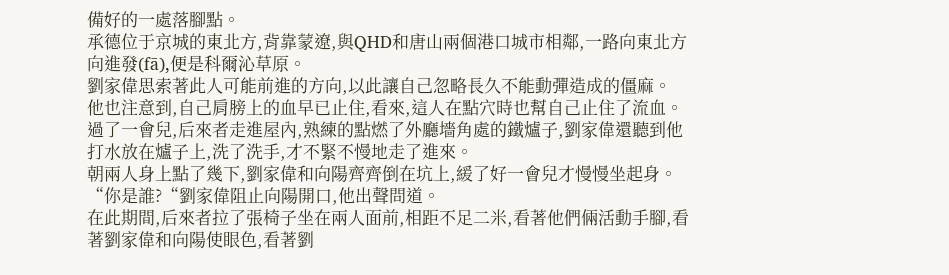備好的一處落腳點。
承德位于京城的東北方,背靠蒙遼,與QHD和唐山兩個港口城市相鄰,一路向東北方向進發(fā),便是科爾沁草原。
劉家偉思索著此人可能前進的方向,以此讓自己忽略長久不能動彈造成的僵麻。
他也注意到,自己肩膀上的血早已止住,看來,這人在點穴時也幫自己止住了流血。
過了一會兒,后來者走進屋內,熟練的點燃了外廳墻角處的鐵爐子,劉家偉還聽到他打水放在爐子上,洗了洗手,才不緊不慢地走了進來。
朝兩人身上點了幾下,劉家偉和向陽齊齊倒在坑上,緩了好一會兒才慢慢坐起身。
“你是誰?“劉家偉阻止向陽開口,他出聲問道。
在此期間,后來者拉了張椅子坐在兩人面前,相距不足二米,看著他們倆活動手腳,看著劉家偉和向陽使眼色,看著劉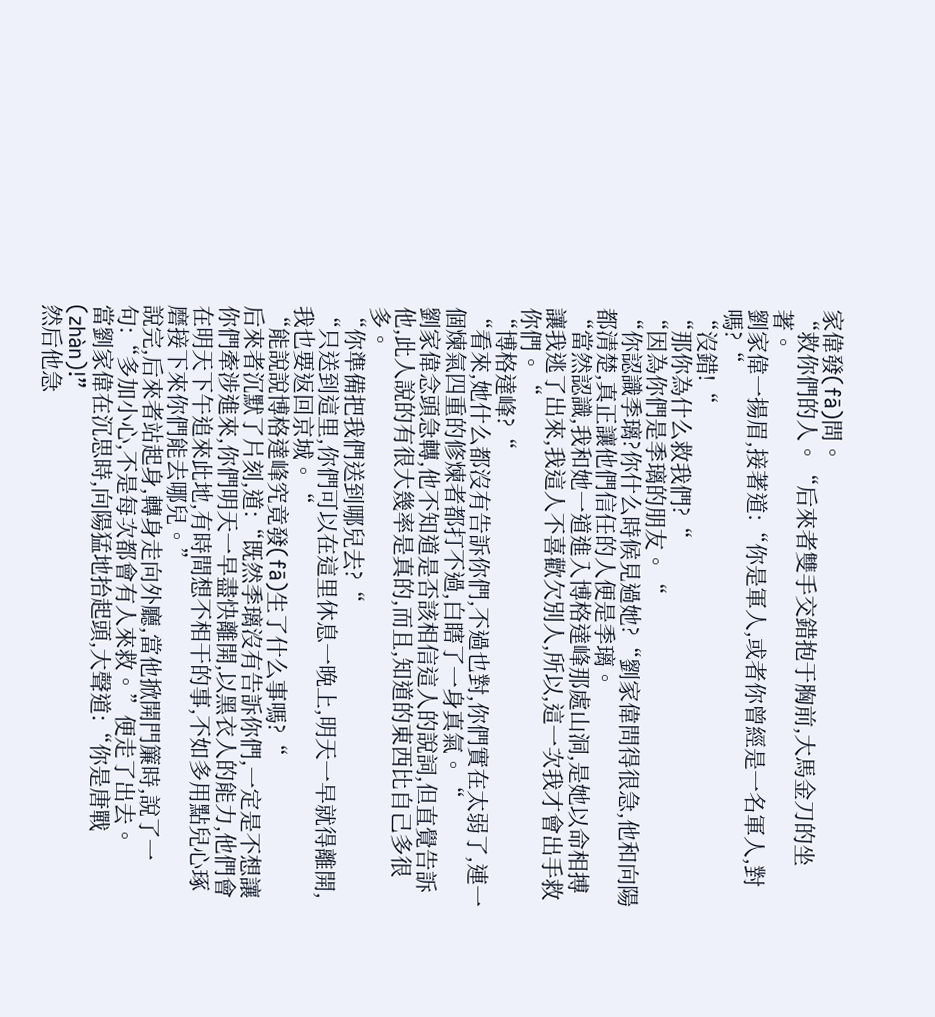家偉發(fā)問。
“救你們的人。“后來者雙手交錯抱于胸前,大馬金刀的坐著。
劉家偉一揚眉,接著道:“你是軍人,或者你曾經是一名軍人,對嗎?“
“沒錯!“
“那你為什么救我們?“
“因為你們是季璃的朋友。“
“你認識季璃?你什么時候見過她?“劉家偉問得很急,他和向陽都清楚,真正讓他們信任的人便是季璃。
“當然認識,我和她一道進入博格達峰那處山洞,是她以命相搏讓我逃了出來,我這人不喜歡欠別人,所以,這一次我才會出手救你們。“
“博格達峰?“
“看來,她什么都沒有告訴你們,不過也對,你們實在太弱了,連一個煉氣四重的修煉者都打不過,白瞎了一身真氣。“
劉家偉念頭急轉,他不知道是否該相信這人的說詞,但直覺告訴他,此人說的有很大幾率是真的,而且,知道的東西比自己多很多。
“你準備把我們送到哪兒去?“
“只送到這里,你們可以在這里休息一晚上,明天一早就得離開,我也要返回京城。“
“能說說博格達峰究竟發(fā)生了什么事嗎?“
后來者沉默了片刻,道:“既然季璃沒有告訴你們,一定是不想讓你們牽涉進來,你們明天一早盡快離開,以黑衣人的能力,他們會在明天下午追來此地,有時間想不相干的事,不如多用點兒心琢磨接下來你們能去哪兒。”
說完,后來者站起身,轉身走向外廳,當他掀開門簾時,說了一句:“多加小心,不是每次都會有人來救。”便走了出去。
當劉家偉在沉思時,向陽猛地抬起頭,大聲道:“你是唐戰(zhàn)!”
然后他急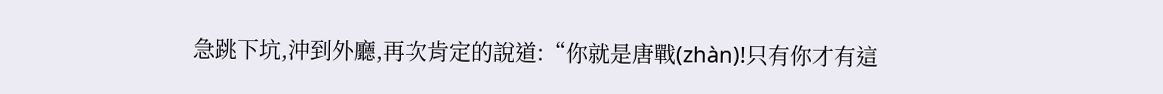急跳下坑,沖到外廳,再次肯定的說道:“你就是唐戰(zhàn)!只有你才有這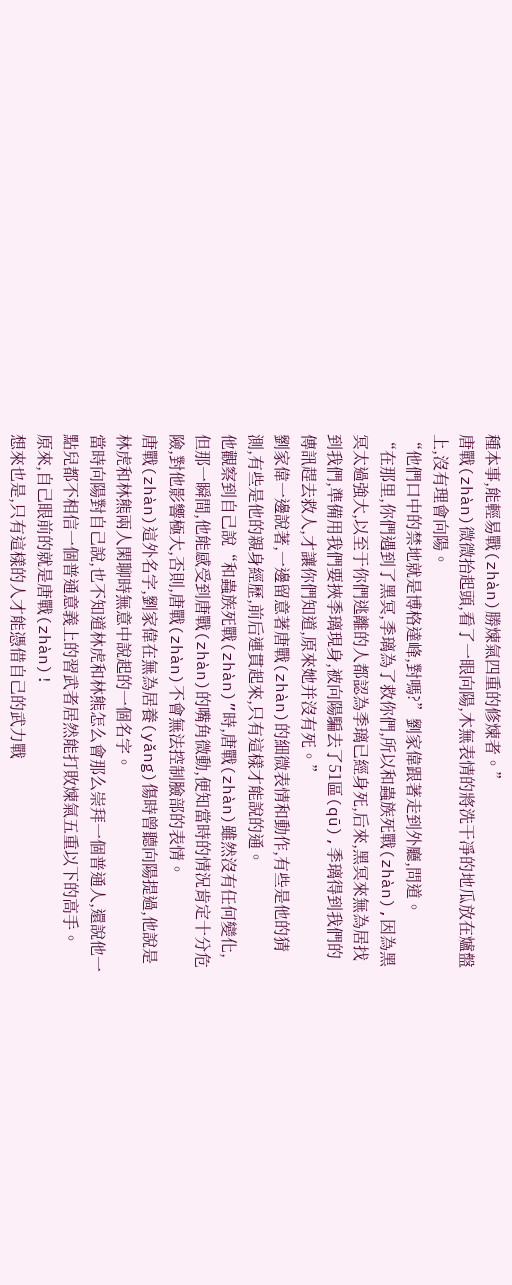種本事,能輕易戰(zhàn)勝煉氣四重的修煉者。”
唐戰(zhàn)微微抬起頭,看了一眼向陽,木無表情的將洗干凈的地瓜放在爐盤上,沒有理會向陽。
“他們口中的禁地就是博格達峰,對嗎?”劉家偉跟著走到外廳,問道。
“在那里,你們遇到了黑冥,季璃為了救你們,所以和蟲族死戰(zhàn),因為黑冥太過強大,以至于你們逃離的人都認為季璃已經身死,后來,黑冥來無為居找到我們,準備用我們要挾季璃現身,被向陽騙去了51區(qū),季璃得到我們的傳訊趕去救人,才讓你們知道,原來她并沒有死。”
劉家偉一邊說著,一邊留意著唐戰(zhàn)的細微表情和動作,有些是他的猜測,有些是他的親身經歷,前后連貫起來,只有這樣才能說的通。
他觀察到自己說“和蟲族死戰(zhàn)”時,唐戰(zhàn)雖然沒有任何變化,但那一瞬間,他能感受到唐戰(zhàn)的嘴角微動,便知當時的情況肯定十分危險,對他影響極大,否則,唐戰(zhàn)不會無法控制臉部的表情。
唐戰(zhàn)這外名字,劉家偉在無為居養(yǎng)傷時曾聽向陽提過,他說是林虎和林熊兩人閑聊時無意中說起的一個名字。
當時向陽對自己說,也不知道林虎和林熊怎么會那么崇拜一個普通人,還說他一點兒都不相信一個普通意義上的習武者居然能打敗煉氣五重以下的高手。
原來,自己眼前的就是唐戰(zhàn)!
想來也是,只有這樣的人才能憑借自己的武力戰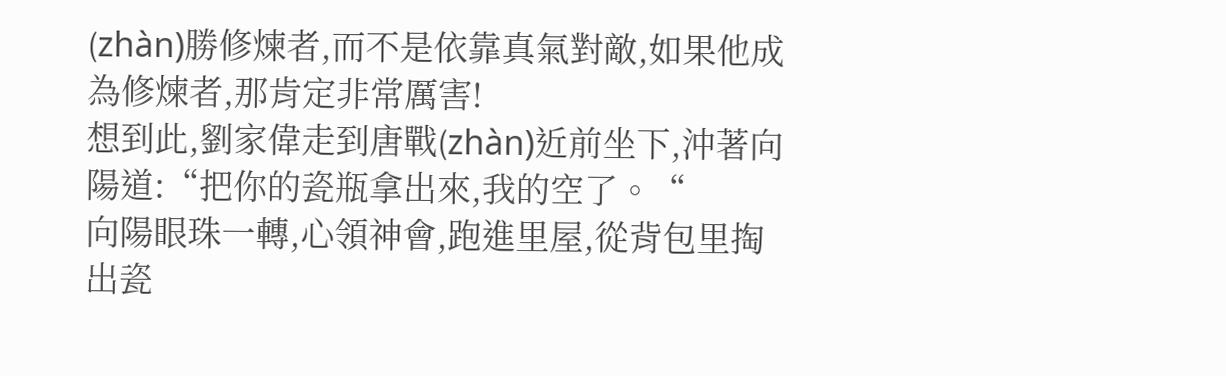(zhàn)勝修煉者,而不是依靠真氣對敵,如果他成為修煉者,那肯定非常厲害!
想到此,劉家偉走到唐戰(zhàn)近前坐下,沖著向陽道:“把你的瓷瓶拿出來,我的空了。“
向陽眼珠一轉,心領神會,跑進里屋,從背包里掏出瓷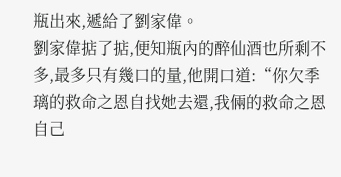瓶出來,遞給了劉家偉。
劉家偉掂了掂,便知瓶內的醉仙酒也所剩不多,最多只有幾口的量,他開口道:“你欠季璃的救命之恩自找她去還,我倆的救命之恩自己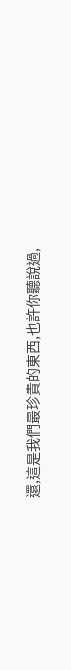還,這是我們最珍貴的東西,也許你聽說過,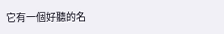它有一個好聽的名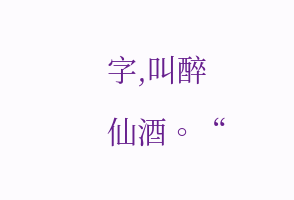字,叫醉仙酒。“